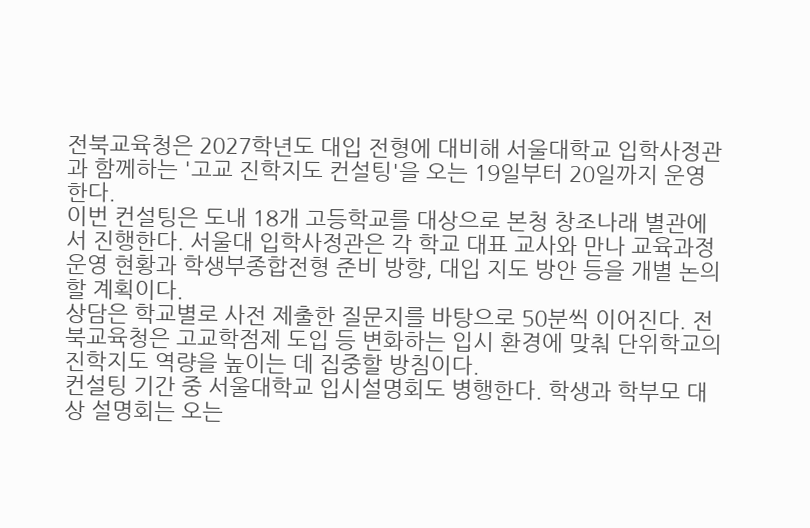전북교육청은 2027학년도 대입 전형에 대비해 서울대학교 입학사정관과 함께하는 '고교 진학지도 컨설팅'을 오는 19일부터 20일까지 운영한다.
이번 컨설팅은 도내 18개 고등학교를 대상으로 본청 창조나래 별관에서 진행한다. 서울대 입학사정관은 각 학교 대표 교사와 만나 교육과정 운영 현황과 학생부종합전형 준비 방향, 대입 지도 방안 등을 개별 논의할 계획이다.
상담은 학교별로 사전 제출한 질문지를 바탕으로 50분씩 이어진다. 전북교육청은 고교학점제 도입 등 변화하는 입시 환경에 맞춰 단위학교의 진학지도 역량을 높이는 데 집중할 방침이다.
컨설팅 기간 중 서울대학교 입시설명회도 병행한다. 학생과 학부모 대상 설명회는 오는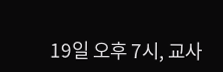19일 오후 7시, 교사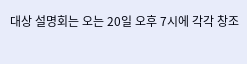대상 설명회는 오는 20일 오후 7시에 각각 창조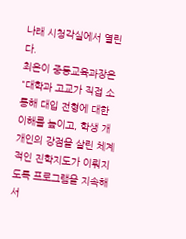나래 시청각실에서 열린다.
최은이 중등교육과장은 "대학과 고교가 직접 소통해 대입 전형에 대한 이해를 높이고, 학생 개개인의 강점을 살린 체계적인 진학지도가 이뤄지도록 프로그램을 지속해서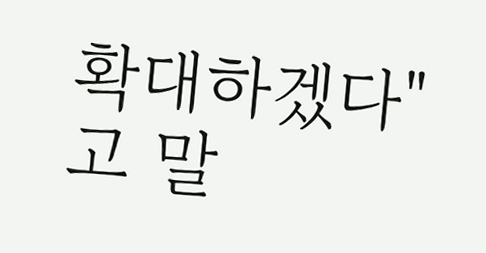확대하겠다"고 말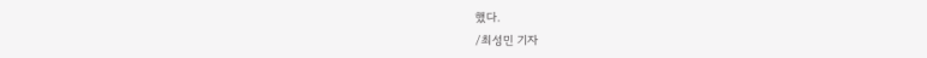했다.
/최성민 기자